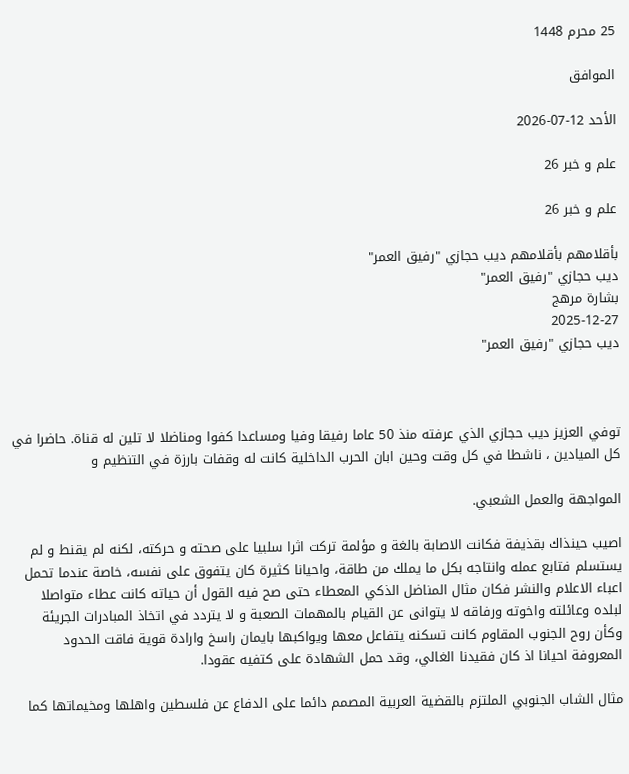25 محرم 1448

الموافق

الأحد 12-07-2026

علم و خبر 26

علم و خبر 26

بأقلامهم بأقلامهم دیب حجازي "رفيق العمر"
دیب حجازي "رفيق العمر"
بشارة مرهج
2025-12-27
دیب حجازي "رفيق العمر"



توفي العزيز ديب حجازي الذي عرفته منذ 50 عاما رفيقا وفيا ومساعدا كفوا ومناضلا لا تلين له قناة. حاضرا في كل الميادين ، ناشطا في كل وقت وحين ابان الحرب الداخلية كانت له وقفات بارزة في التنظيم و

المواجهة والعمل الشعبي.

اصيب حينذاك بقذيفة فكانت الاصابة بالغة و مؤلمة تركت اثرا سلبيا على صحته و حركته، لكنه لم يقنط و لم يستسلم فتابع عمله وانتاجه بكل ما يملك من طاقة، واحيانا كثيرة كان يتفوق على نفسه، خاصة عندما تحمل اعباء الاعلام والنشر فكان مثال المناضل الذكي المعطاء حتى صح فيه القول أن حياته كانت عطاء متواصلا لبلده وعائلته واخوته ورفاقه لا يتوانى عن القيام بالمهمات الصعبة و لا يتردد في اتخاذ المبادرات الجريئة وكأن روح الجنوب المقاوم كانت تسكنه يتفاعل معها ويواكبها بايمان راسخ وارادة قوية فاقت الحدود المعروفة احيانا اذ كان فقيدنا الغالي، وقد حمل الشهادة على كتفيه عقودا.

مثال الشاب الجنوبي الملتزم بالقضية العربية المصمم دائما على الدفاع عن فلسطین واهلها ومخيماتها كما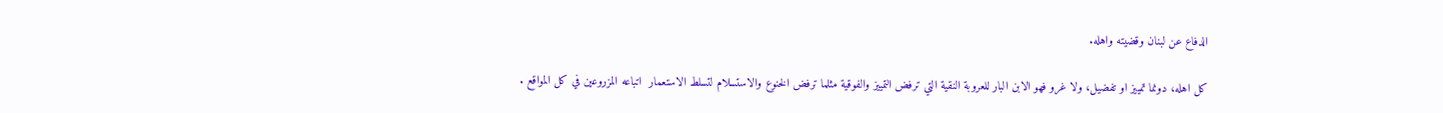الدفاع عن لبنان وقضيته واهله.

كل اهله، دونما تمييز او تفضيل، ولا غرو فهو الابن البار للعروبة النقية التي ترفض التمييز والفوقية مثلما ترفض الخنوع والاستسلام لتسلط الاستعمار  اتباعه المزروعين في كل المواقع .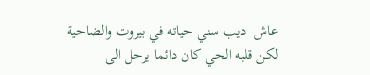عاش  ديب سني حياته في بيروت والضاحية لكن قلبه الحي كان دائما يرحل الى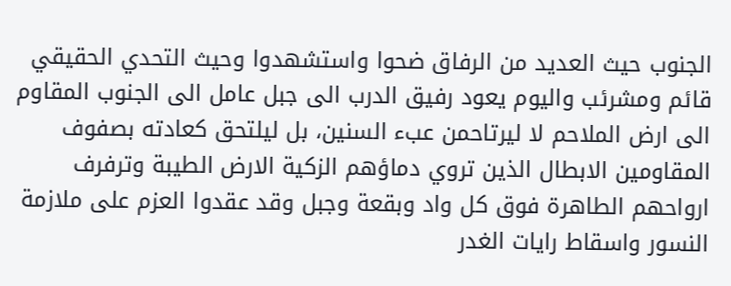الجنوب حيث العديد من الرفاق ضحوا واستشهدوا وحيث التحدي الحقيقي قائم ومشرئب واليوم يعود رفيق الدرب الى جبل عامل الى الجنوب المقاوم الى ارض الملاحم لا ليرتاحمن عبء السنين، بل ليلتحق كعادته بصفوف المقاومين الابطال الذين تروي دماؤهم الزكية الارض الطيبة وترفرف ارواحهم الطاهرة فوق كل واد وبقعة وجبل وقد عقدوا العزم على ملازمة النسور واسقاط رايات الغدر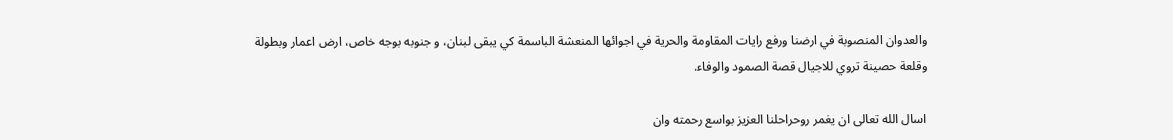والعدوان المنصوبة في ارضنا ورفع رايات المقاومة والحرية في اجوائها المنعشة الباسمة كي يبقى لبنان، و جنوبه بوجه خاص، ارض اعمار وبطولة وقلعة حصينة تروي للاجيال قصة الصمود والوفاء.

اسال الله تعالى ان يغمر روحراحلنا العزيز بواسع رحمته وان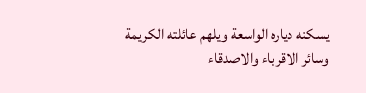يسكنه دياره الواسعة ويلهم عائلته الكريمة وسائر الاقرباء والاصدقاء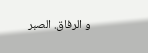و الرفاق. الصبر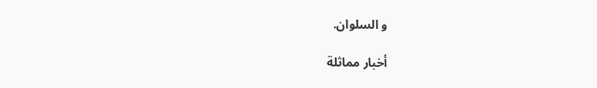و السلوان.

أخبار مماثلة